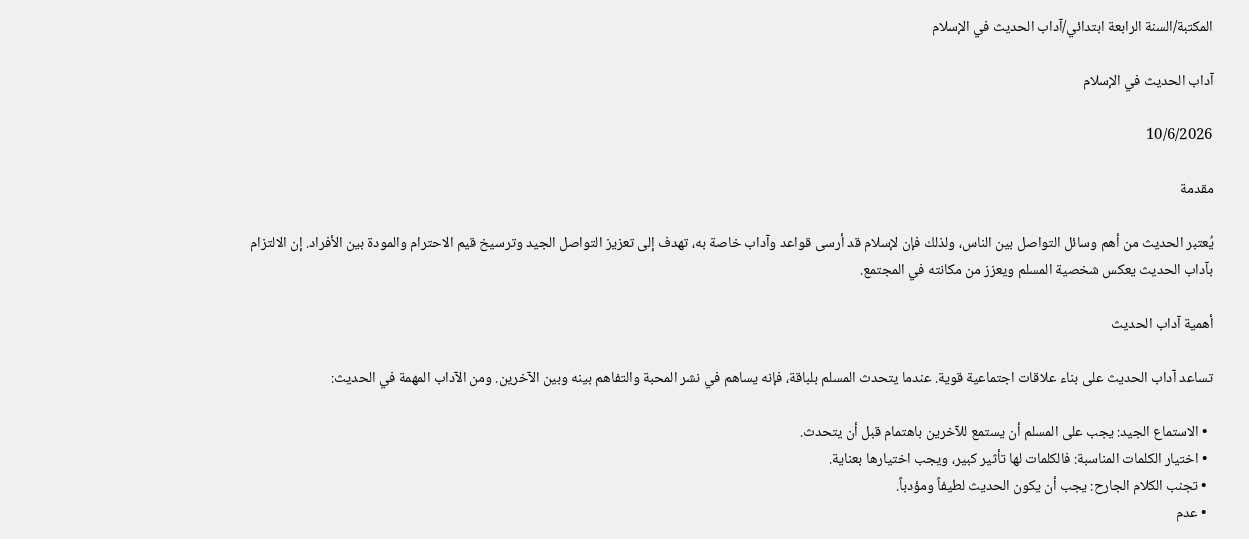المكتبة/السنة الرابعة ابتدائي/آداب الحديث في الإسلام

آداب الحديث في الإسلام

10/6/2026

مقدمة

يُعتبر الحديث من أهم وسائل التواصل بين الناس، ولذلك فإن لإسلام قد أرسى قواعد وآداب خاصة به، تهدف إلى تعزيز التواصل الجيد وترسيخ قيم الاحترام والمودة بين الأفراد. إن الالتزام بآداب الحديث يعكس شخصية المسلم ويعزز من مكانته في المجتمع.

أهمية آداب الحديث

تساعد آداب الحديث على بناء علاقات اجتماعية قوية. عندما يتحدث المسلم بلباقة، فإنه يساهم في نشر المحبة والتفاهم بينه وبين الآخرين. ومن الآداب المهمة في الحديث:

  • الاستماع الجيد: يجب على المسلم أن يستمع للآخرين باهتمام قبل أن يتحدث.
  • اختيار الكلمات المناسبة: فالكلمات لها تأثير كبير، ويجب اختيارها بعناية.
  • تجنب الكلام الجارح: يجب أن يكون الحديث لطيفاً ومؤدباً.
  • عدم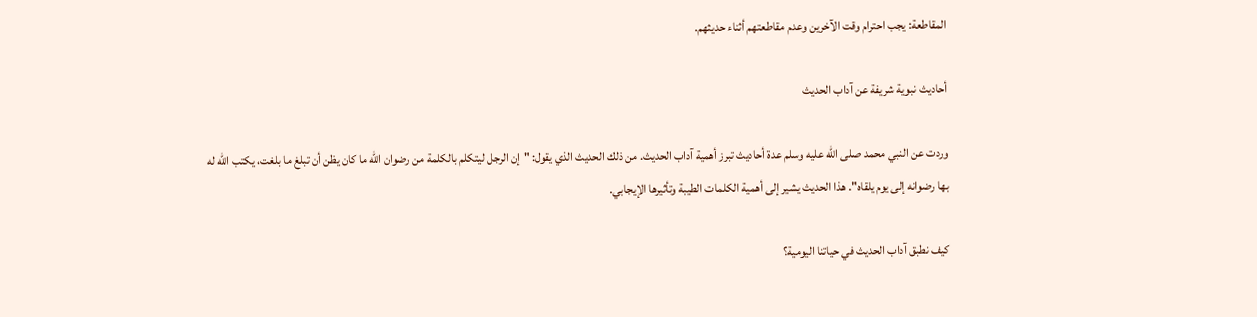المقاطعة: يجب احترام وقت الآخرين وعدم مقاطعتهم أثناء حديثهم.

أحاديث نبوية شريفة عن آداب الحديث

وردت عن النبي محمد صلى الله عليه وسلم عدة أحاديث تبرز أهمية آداب الحديث. من ذلك الحديث الذي يقول: "إن الرجل ليتكلم بالكلمة من رضوان الله ما كان يظن أن تبلغ ما بلغت، يكتب الله له بها رضوانه إلى يوم يلقاه". هذا الحديث يشير إلى أهمية الكلمات الطيبة وتأثيرها الإيجابي.

كيف نطبق آداب الحديث في حياتنا اليومية؟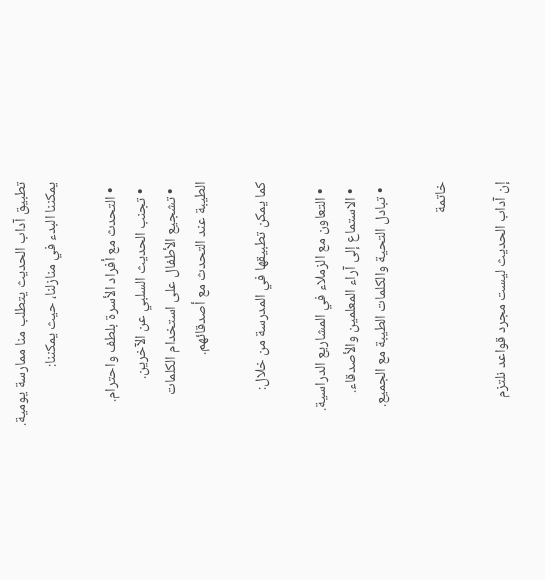تطبيق آداب الحديث يتطلب منا ممارسة يومية. يمكننا البدء في منازلنا، حيث يمكننا:

  • التحدث مع أفراد الأسرة بلطف واحترام.
  • تجنب الحديث السلبي عن الآخرين.
  • تشجيع الأطفال على استخدام الكلمات الطيبة عند التحدث مع أصدقائهم.

كما يمكن تطبيقها في المدرسة من خلال:

  • التعاون مع الزملاء في المشاريع الدراسية.
  • الاستماع إلى آراء المعلمين والأصدقاء.
  • تبادل التحية والكلمات الطيبة مع الجميع.

خاتمة

إن آداب الحديث ليست مجرد قواعد نلتزم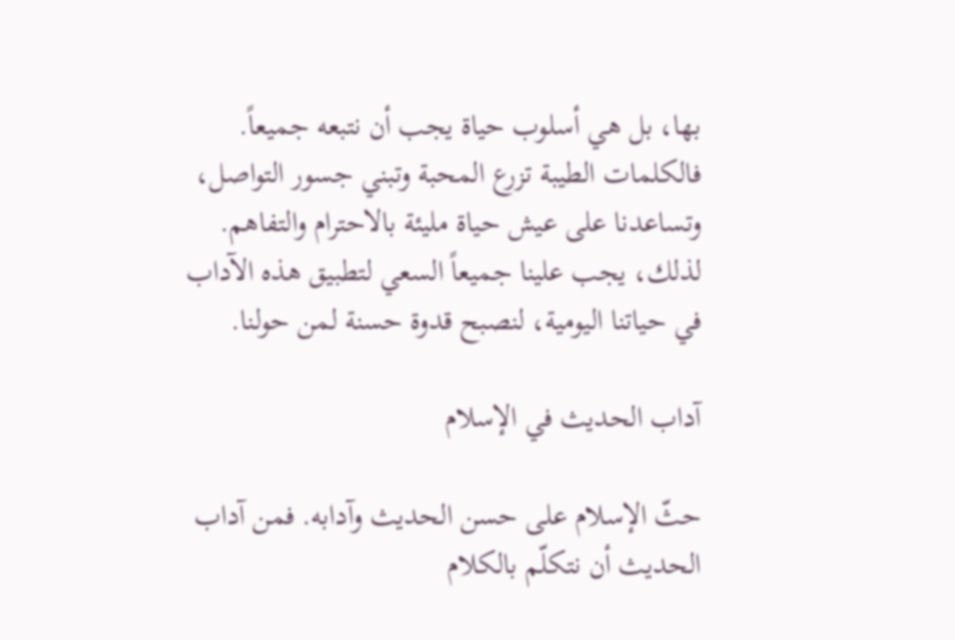بها، بل هي أسلوب حياة يجب أن نتبعه جميعاً. فالكلمات الطيبة تزرع المحبة وتبني جسور التواصل، وتساعدنا على عيش حياة مليئة بالاحترام والتفاهم. لذلك، يجب علينا جميعاً السعي لتطبيق هذه الآداب في حياتنا اليومية، لنصبح قدوة حسنة لمن حولنا.

آداب الحديث في الإسلام

حثّ الإسلام على حسن الحديث وآدابه. فمن آداب الحديث أن نتكلّم بالكلام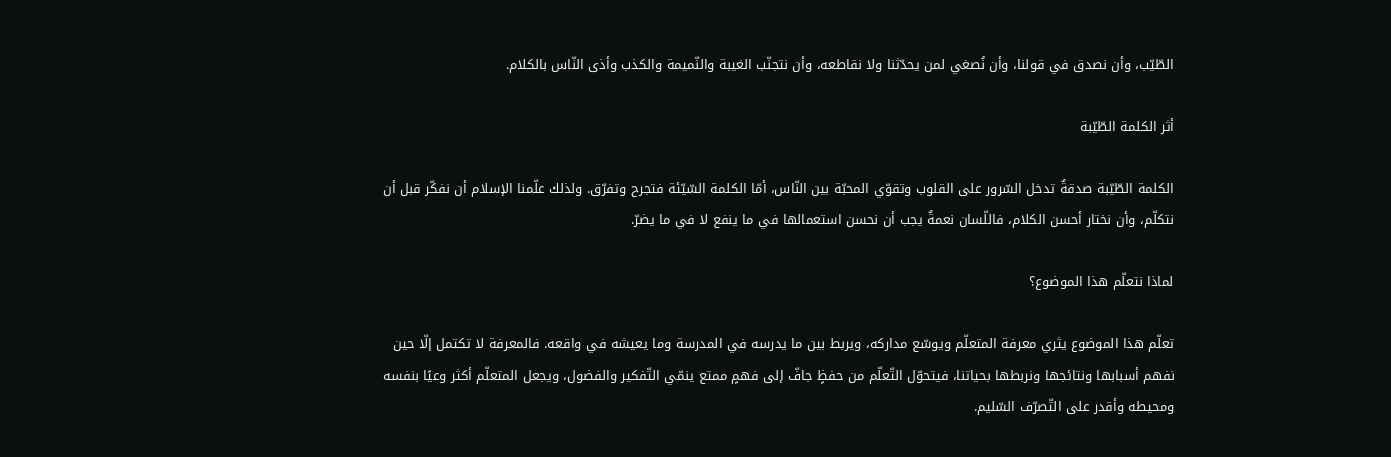الطّيّب، وأن نصدق في قولنا، وأن نُصغي لمن يحدّثنا ولا نقاطعه، وأن نتجنّب الغيبة والنّميمة والكذب وأذى النّاس بالكلام.

أثر الكلمة الطّيّبة

الكلمة الطّيّبة صدقةٌ تدخل السّرور على القلوب وتقوّي المحبّة بين النّاس، أمّا الكلمة السّيّئة فتجرح وتفرّق. ولذلك علّمنا الإسلام أن نفكّر قبل أن نتكلّم، وأن نختار أحسن الكلام، فاللّسان نعمةٌ يجب أن نحسن استعمالها في ما ينفع لا في ما يضرّ.

لماذا نتعلّم هذا الموضوع؟

تعلّم هذا الموضوع يثري معرفة المتعلّم ويوسّع مداركه، ويربط بين ما يدرسه في المدرسة وما يعيشه في واقعه. فالمعرفة لا تكتمل إلّا حين نفهم أسبابها ونتائجها ونربطها بحياتنا، فيتحوّل التّعلّم من حفظٍ جافّ إلى فهمٍ ممتع ينمّي التّفكير والفضول، ويجعل المتعلّم أكثر وعيًا بنفسه ومحيطه وأقدر على التّصرّف السّليم.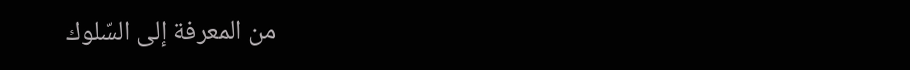من المعرفة إلى السّلوك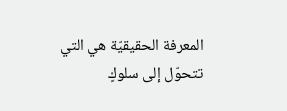المعرفة الحقيقيّة هي التي تتحوّل إلى سلوكٍ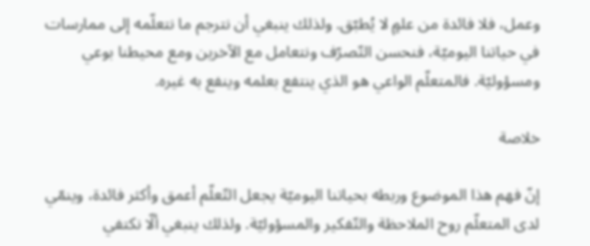وعمل، فلا فائدة من علمٍ لا يُطبّق. ولذلك ينبغي أن نترجم ما نتعلّمه إلى ممارسات في حياتنا اليوميّة، فنحسن التّصرّف ونتعامل مع الآخرين ومع محيطنا بوعي ومسؤوليّة. فالمتعلّم الواعي هو الذي ينتفع بعلمه وينفع به غيره.

خلاصة

إنّ فهم هذا الموضوع وربطه بحياتنا اليوميّة يجعل التّعلّم أعمق وأكثر فائدة، وينمّي لدى المتعلّم روح الملاحظة والتّفكير والمسؤوليّة. ولذلك ينبغي ألّا نكتفي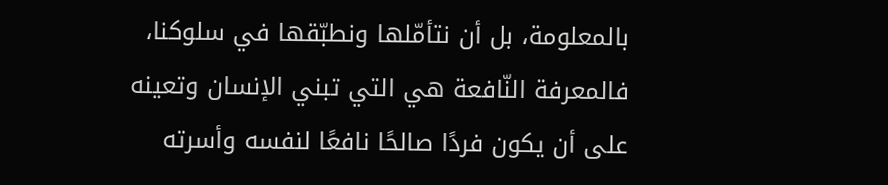بالمعلومة، بل أن نتأمّلها ونطبّقها في سلوكنا، فالمعرفة النّافعة هي التي تبني الإنسان وتعينه على أن يكون فردًا صالحًا نافعًا لنفسه وأسرته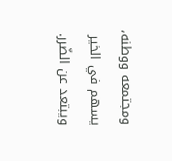ومجتمعه ووطنه، يسهم في الخير ويبتعد عن الضّرر.